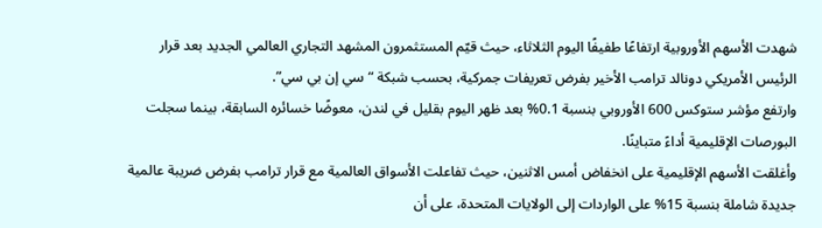شهدت الأسهم الأوروبية ارتفاعًا طفيفًا اليوم الثلاثاء، حيث قيّم المستثمرون المشهد التجاري العالمي الجديد بعد قرار الرئيس الأمريكي دونالد ترامب الأخير بفرض تعريفات جمركية، بحسب شبكة “سي إن بي سي”.
وارتفع مؤشر ستوكس 600 الأوروبي بنسبة 0.1% بعد ظهر اليوم بقليل في لندن، معوضًا خسائره السابقة، بينما سجلت البورصات الإقليمية أداءً متباينًا.
وأغلقت الأسهم الإقليمية على انخفاض أمس الاثنين، حيث تفاعلت الأسواق العالمية مع قرار ترامب بفرض ضريبة عالمية جديدة شاملة بنسبة 15% على الواردات إلى الولايات المتحدة، على أن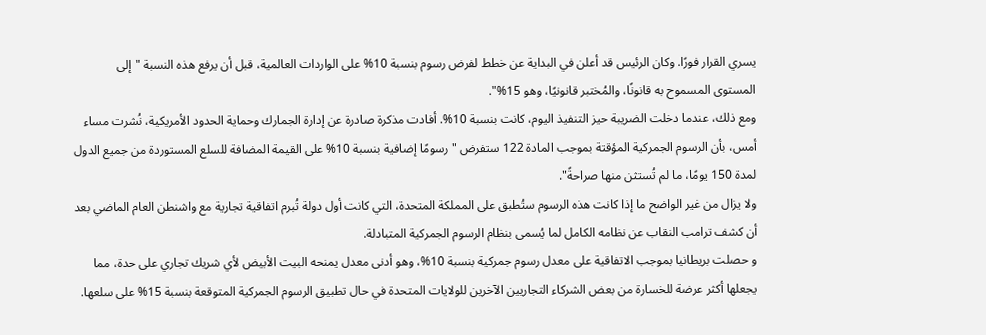يسري القرار فورًا. وكان الرئيس قد أعلن في البداية عن خطط لفرض رسوم بنسبة 10% على الواردات العالمية، قبل أن يرفع هذه النسبة "إلى المستوى المسموح به قانونًا، والمُختبر قانونيًا، وهو 15%".
ومع ذلك، عندما دخلت الضريبة حيز التنفيذ اليوم، كانت بنسبة 10%. أفادت مذكرة صادرة عن إدارة الجمارك وحماية الحدود الأمريكية، نُشرت مساء أمس، بأن الرسوم الجمركية المؤقتة بموجب المادة 122 ستفرض "رسومًا إضافية بنسبة 10% على القيمة المضافة للسلع المستوردة من جميع الدول لمدة 150 يومًا، ما لم تُستثن منها صراحةً".
ولا يزال من غير الواضح ما إذا كانت هذه الرسوم ستُطبق على المملكة المتحدة، التي كانت أول دولة تُبرم اتفاقية تجارية مع واشنطن العام الماضي بعد أن كشف ترامب النقاب عن نظامه الكامل لما يُسمى بنظام الرسوم الجمركية المتبادلة.
و حصلت بريطانيا بموجب الاتفاقية على معدل رسوم جمركية بنسبة 10%، وهو أدنى معدل يمنحه البيت الأبيض لأي شريك تجاري على حدة، مما يجعلها أكثر عرضة للخسارة من بعض الشركاء التجاريين الآخرين للولايات المتحدة في حال تطبيق الرسوم الجمركية المتوقعة بنسبة 15% على سلعها.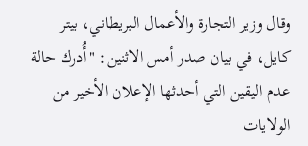وقال وزير التجارة والأعمال البريطاني، بيتر كايل، في بيان صدر أمس الاثنين: "أُدرك حالة عدم اليقين التي أحدثها الإعلان الأخير من الولايات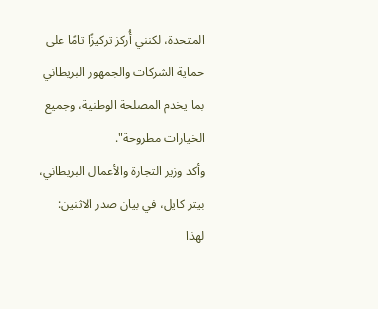المتحدة، لكنني أُركز تركيزًا تامًا على حماية الشركات والجمهور البريطاني بما يخدم المصلحة الوطنية، وجميع الخيارات مطروحة".
وأكد وزير التجارة والأعمال البريطاني، بيتر كايل، في بيان صدر الاثنين:
لهذا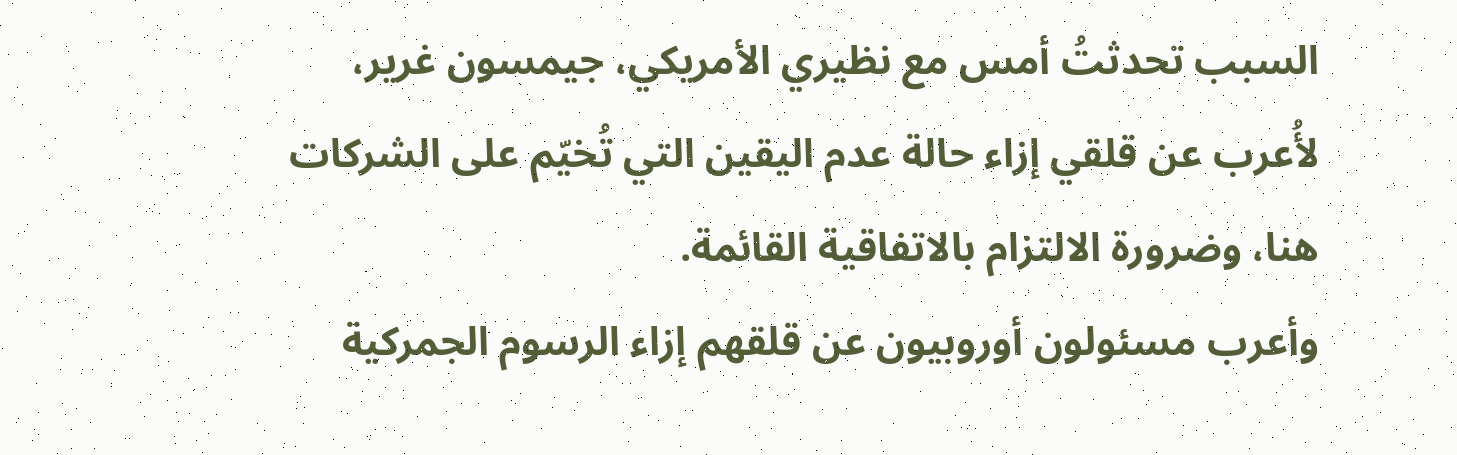السبب تحدثتُ أمس مع نظيري الأمريكي، جيمسون غرير، لأُعرب عن قلقي إزاء حالة عدم اليقين التي تُخيّم على الشركات هنا، وضرورة الالتزام بالاتفاقية القائمة.
وأعرب مسئولون أوروبيون عن قلقهم إزاء الرسوم الجمركية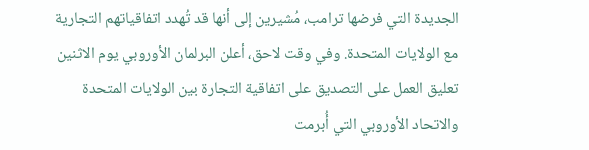الجديدة التي فرضها ترامب، مُشيرين إلى أنها قد تُهدد اتفاقياتهم التجارية مع الولايات المتحدة. وفي وقت لاحق، أعلن البرلمان الأوروبي يوم الاثنين تعليق العمل على التصديق على اتفاقية التجارة بين الولايات المتحدة والاتحاد الأوروبي التي أُبرمت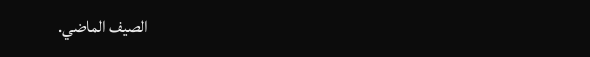الصيف الماضي.